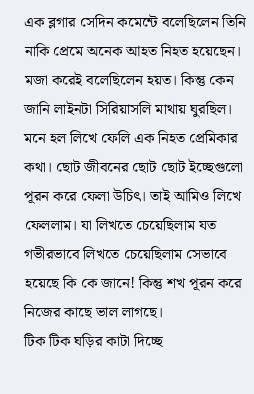এক ব্লগার সেদিন কমেন্টে বলেছিলেন তিনি নাকি প্রেমে অনেক আহত নিহত হয়েছেন। মজা করেই বলেছিলেন হয়ত। কিন্তু কেন জানি লাইনটা সিরিয়াসলি মাথায় ঘুরছিল। মনে হল লিখে ফেলি এক নিহত প্রেমিকার কথা। ছোট জীবনের ছোট ছোট ইচ্ছেগুলো পূরন করে ফেলা উচিৎ। তাই আমিও লিখে ফেললাম। যা লিখতে চেয়েছিলাম যত গভীরভাবে লিখতে চেয়েছিলাম সেভাবে হয়েছে কি কে জানে! কিন্তু শখ পূরন করে নিজের কাছে ভাল লাগছে।
টিক টিক ঘড়ির কাটা দিচ্ছে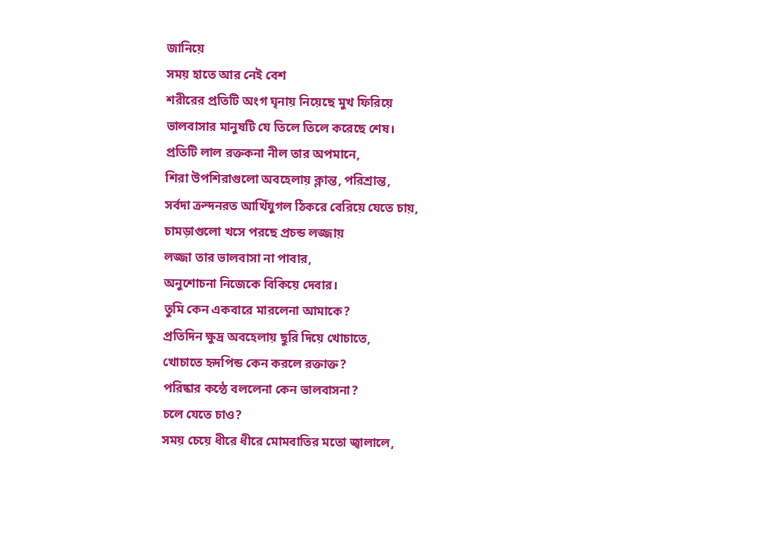জানিয়ে
সময় হাতে আর নেই বেশ
শরীরের প্রতিটি অংগ ঘৃনায় নিয়েছে মুখ ফিরিয়ে
ভালবাসার মানুষটি যে তিলে তিলে করেছে শেষ।
প্রতিটি লাল রক্তকনা নীল তার অপমানে,
শিরা উপশিরাগুলো অবহেলায় ক্লান্ত, পরিশ্রান্ত,
সর্বদা ক্রন্দনরত আখিঁযুগল ঠিকরে বেরিয়ে যেতে চায়,
চামড়াগুলো খসে পরছে প্রচন্ড লজ্জায়
লজ্জা তার ভালবাসা না পাবার,
অনুশোচনা নিজেকে বিকিয়ে দেবার।
তুমি কেন একবারে মারলেনা আমাকে?
প্রতিদিন ক্ষুদ্র অবহেলায় ছুরি দিয়ে খোচাতে,
খোচাতে হৃদপিন্ড কেন করলে রক্তাক্ত?
পরিষ্কার কন্ঠে বললেনা কেন ভালবাসনা?
চলে যেতে চাও?
সময় চেয়ে ধীরে ধীরে মোমবাতির মতো জ্বালালে,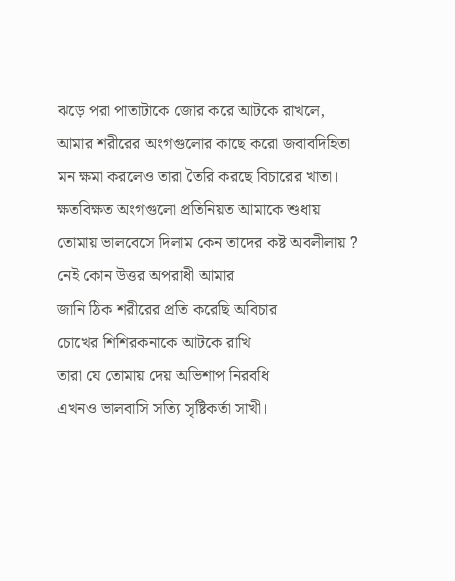ঝড়ে পরা পাতাটাকে জোর করে আটকে রাখলে,
আমার শরীরের অংগগুলোর কাছে করো জবাবদিহিতা
মন ক্ষমা করলেও তারা তৈরি করছে বিচারের খাতা।
ক্ষতবিক্ষত অংগগুলো প্রতিনিয়ত আমাকে শুধায়
তোমায় ভালবেসে দিলাম কেন তাদের কষ্ট অবলীলায় ?
নেই কোন উত্তর অপরাধী আমার
জানি ঠিক শরীরের প্রতি করেছি অবিচার
চোখের শিশিরকনাকে আটকে রাখি
তারা যে তোমায় দেয় অভিশাপ নিরবধি
এখনও ভালবাসি সত্যি সৃষ্টিকর্তা সাখী।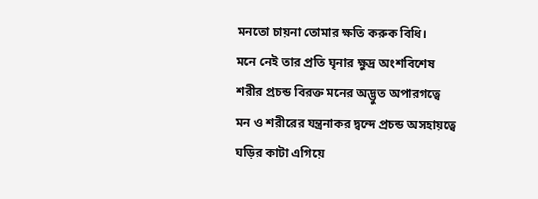মনতো চায়না তোমার ক্ষতি করুক বিধি।
মনে নেই তার প্রতি ঘৃনার ক্ষুদ্র অংশবিশেষ
শরীর প্রচন্ড বিরক্ত মনের অদ্ভুত অপারগত্বে
মন ও শরীরের যন্ত্রনাকর দ্বন্দে প্রচন্ড অসহায়ত্বে
ঘড়ির কাটা এগিয়ে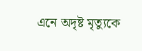এনে অদৃষ্ট মৃত্যুকে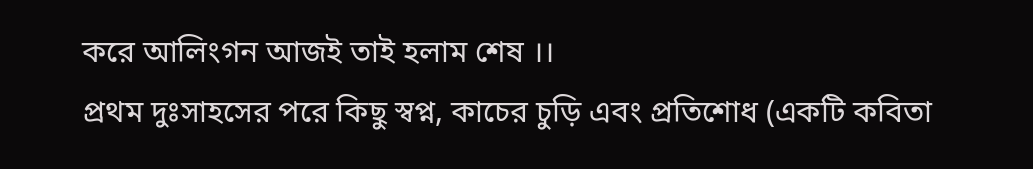করে আলিংগন আজই তাই হলাম শেষ ।।
প্রথম দুঃসাহসের পরে কিছু স্বপ্ন, কাচের চুড়ি এবং প্রতিশোধ (একটি কবিতা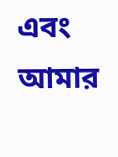এবং আমার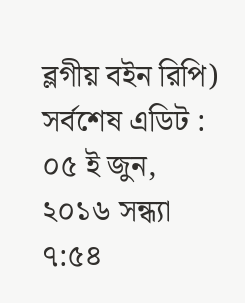ব্লগীয় বইন রিপি)
সর্বশেষ এডিট : ০৫ ই জুন, ২০১৬ সন্ধ্যা ৭:৫৪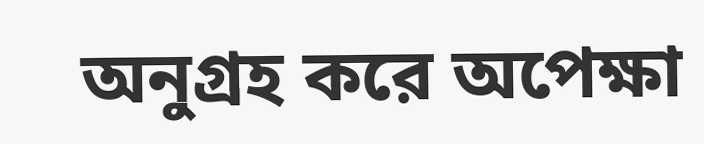অনুগ্রহ করে অপেক্ষা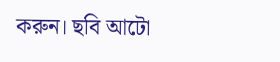করুন। ছবি আটো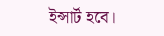ইন্সার্ট হবে।